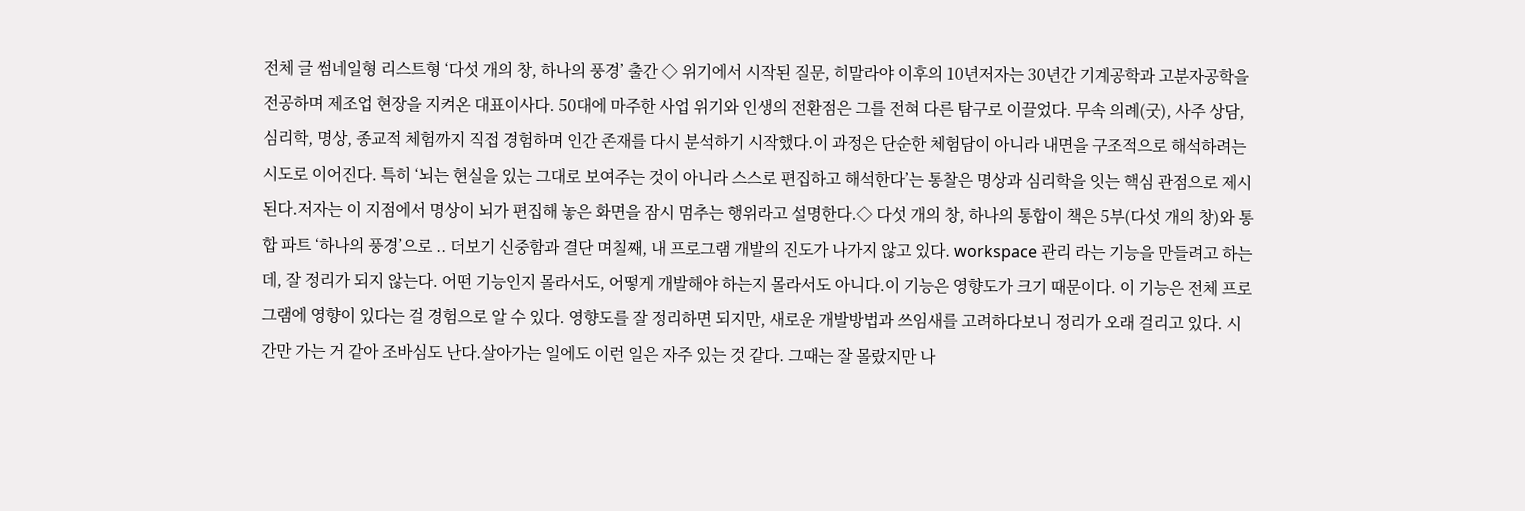전체 글 썸네일형 리스트형 ‘다섯 개의 창, 하나의 풍경’ 출간 ◇ 위기에서 시작된 질문, 히말라야 이후의 10년저자는 30년간 기계공학과 고분자공학을 전공하며 제조업 현장을 지켜온 대표이사다. 50대에 마주한 사업 위기와 인생의 전환점은 그를 전혀 다른 탐구로 이끌었다. 무속 의례(굿), 사주 상담, 심리학, 명상, 종교적 체험까지 직접 경험하며 인간 존재를 다시 분석하기 시작했다.이 과정은 단순한 체험담이 아니라 내면을 구조적으로 해석하려는 시도로 이어진다. 특히 ‘뇌는 현실을 있는 그대로 보여주는 것이 아니라 스스로 편집하고 해석한다’는 통찰은 명상과 심리학을 잇는 핵심 관점으로 제시된다.저자는 이 지점에서 명상이 뇌가 편집해 놓은 화면을 잠시 멈추는 행위라고 설명한다.◇ 다섯 개의 창, 하나의 통합이 책은 5부(다섯 개의 창)와 통합 파트 ‘하나의 풍경’으로 .. 더보기 신중함과 결단 며칠째, 내 프로그램 개발의 진도가 나가지 않고 있다. workspace 관리 라는 기능을 만들려고 하는데, 잘 정리가 되지 않는다. 어떤 기능인지 몰라서도, 어떻게 개발해야 하는지 몰라서도 아니다.이 기능은 영향도가 크기 때문이다. 이 기능은 전체 프로그램에 영향이 있다는 걸 경험으로 알 수 있다. 영향도를 잘 정리하면 되지만, 새로운 개발방법과 쓰임새를 고려하다보니 정리가 오래 걸리고 있다. 시간만 가는 거 같아 조바심도 난다.살아가는 일에도 이런 일은 자주 있는 것 같다. 그때는 잘 몰랐지만 나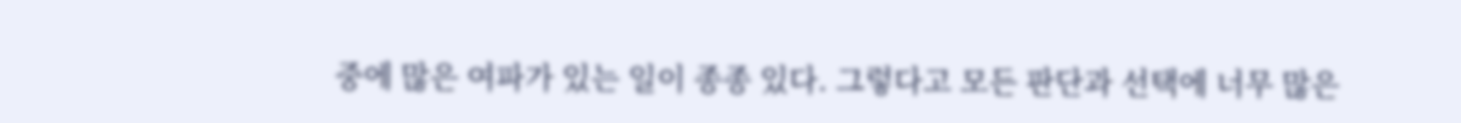중에 많은 여파가 있는 일이 종종 있다. 그렇다고 모든 판단과 선택에 너무 많은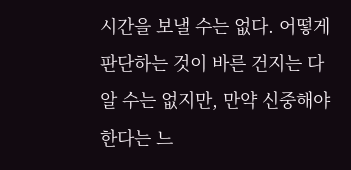시간을 보낼 수는 없다. 어떻게 판단하는 것이 바른 건지는 다 알 수는 없지만, 만약 신중해야 한다는 느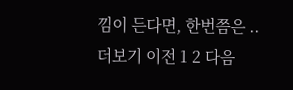낌이 든다면, 한번쯤은 .. 더보기 이전 1 2 다음